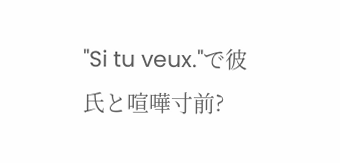"Si tu veux."で彼氏と喧嘩寸前?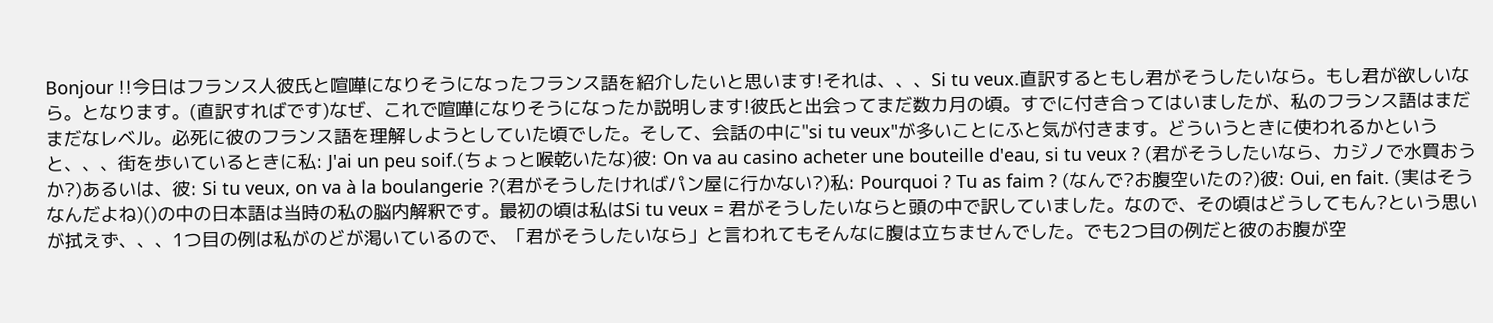Bonjour !!今日はフランス人彼氏と喧嘩になりそうになったフランス語を紹介したいと思います!それは、、、Si tu veux.直訳するともし君がそうしたいなら。もし君が欲しいなら。となります。(直訳すればです)なぜ、これで喧嘩になりそうになったか説明します!彼氏と出会ってまだ数カ月の頃。すでに付き合ってはいましたが、私のフランス語はまだまだなレベル。必死に彼のフランス語を理解しようとしていた頃でした。そして、会話の中に"si tu veux"が多いことにふと気が付きます。どういうときに使われるかというと、、、街を歩いているときに私: J'ai un peu soif.(ちょっと喉乾いたな)彼: On va au casino acheter une bouteille d'eau, si tu veux ? (君がそうしたいなら、カジノで水買おうか?)あるいは、彼: Si tu veux, on va à la boulangerie ?(君がそうしたければパン屋に行かない?)私: Pourquoi ? Tu as faim ? (なんで?お腹空いたの?)彼: Oui, en fait. (実はそうなんだよね)()の中の日本語は当時の私の脳内解釈です。最初の頃は私はSi tu veux = 君がそうしたいならと頭の中で訳していました。なので、その頃はどうしてもん?という思いが拭えず、、、1つ目の例は私がのどが渇いているので、「君がそうしたいなら」と言われてもそんなに腹は立ちませんでした。でも2つ目の例だと彼のお腹が空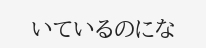いているのにな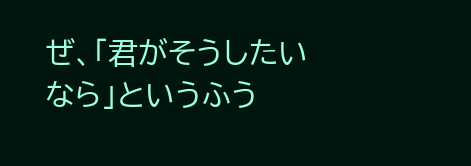ぜ、「君がそうしたいなら」というふう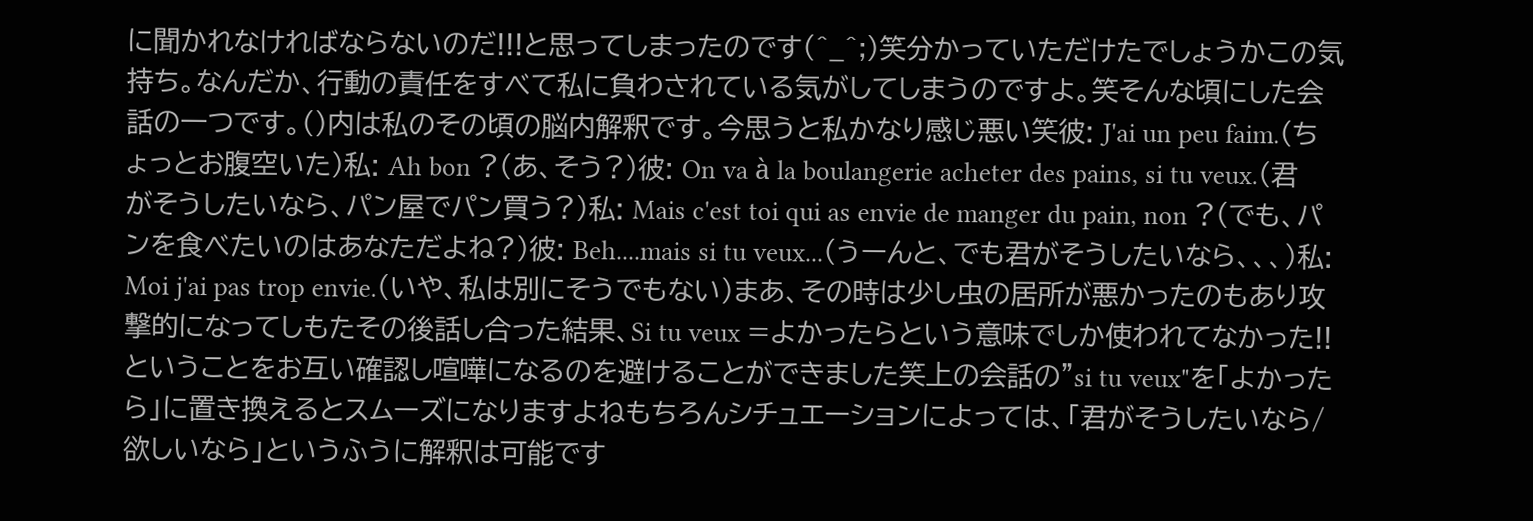に聞かれなければならないのだ!!!と思ってしまったのです(^_^;)笑分かっていただけたでしょうかこの気持ち。なんだか、行動の責任をすべて私に負わされている気がしてしまうのですよ。笑そんな頃にした会話の一つです。()内は私のその頃の脳内解釈です。今思うと私かなり感じ悪い笑彼: J'ai un peu faim.(ちょっとお腹空いた)私: Ah bon ?(あ、そう?)彼: On va à la boulangerie acheter des pains, si tu veux.(君がそうしたいなら、パン屋でパン買う?)私: Mais c'est toi qui as envie de manger du pain, non ?(でも、パンを食べたいのはあなただよね?)彼: Beh....mais si tu veux...(うーんと、でも君がそうしたいなら、、、)私: Moi j'ai pas trop envie.(いや、私は別にそうでもない)まあ、その時は少し虫の居所が悪かったのもあり攻撃的になってしもたその後話し合った結果、Si tu veux =よかったらという意味でしか使われてなかった!!ということをお互い確認し喧嘩になるのを避けることができました笑上の会話の"si tu veux"を「よかったら」に置き換えるとスムーズになりますよねもちろんシチュエーションによっては、「君がそうしたいなら/欲しいなら」というふうに解釈は可能です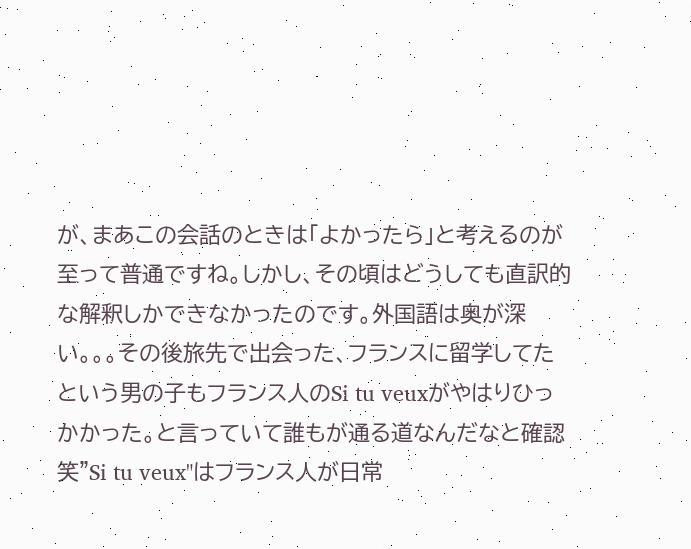が、まあこの会話のときは「よかったら」と考えるのが至って普通ですね。しかし、その頃はどうしても直訳的な解釈しかできなかったのです。外国語は奥が深い。。。その後旅先で出会った、フランスに留学してたという男の子もフランス人のSi tu veuxがやはりひっかかった。と言っていて誰もが通る道なんだなと確認笑"Si tu veux"はフランス人が日常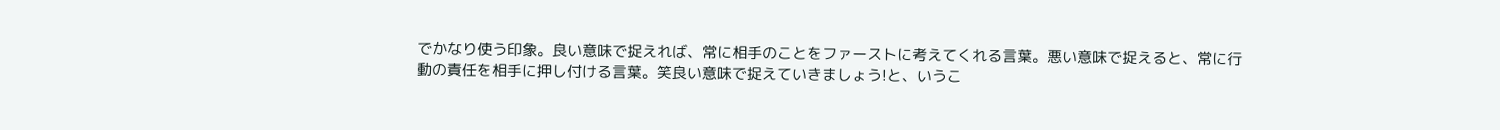でかなり使う印象。良い意味で捉えれば、常に相手のことをファーストに考えてくれる言葉。悪い意味で捉えると、常に行動の責任を相手に押し付ける言葉。笑良い意味で捉えていきましょう!と、いうこ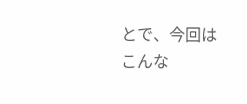とで、今回はこんな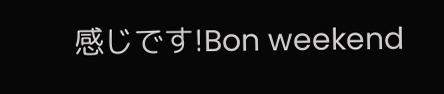感じです!Bon weekend